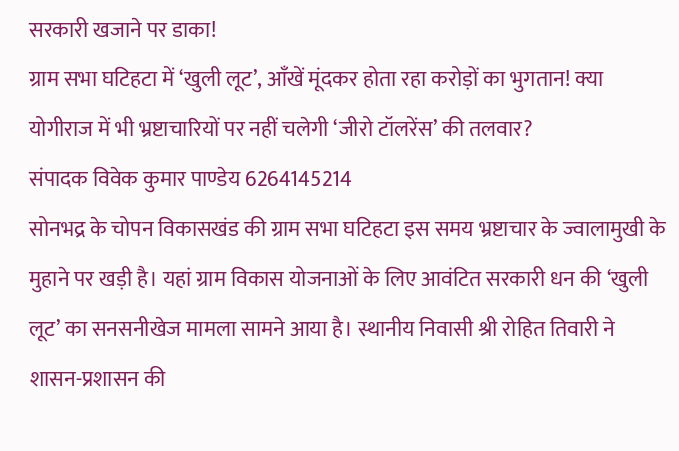सरकारी खजाने पर डाका!
ग्राम सभा घटिहटा में ‘खुली लूट’, आँखें मूंदकर होता रहा करोड़ों का भुगतान! क्या योगीराज में भी भ्रष्टाचारियों पर नहीं चलेगी ‘जीरो टॉलरेंस’ की तलवार?
संपादक विवेक कुमार पाण्डेय 6264145214
सोनभद्र के चोपन विकासखंड की ग्राम सभा घटिहटा इस समय भ्रष्टाचार के ज्वालामुखी के मुहाने पर खड़ी है। यहां ग्राम विकास योजनाओं के लिए आवंटित सरकारी धन की ‘खुली लूट’ का सनसनीखेज मामला सामने आया है। स्थानीय निवासी श्री रोहित तिवारी ने शासन-प्रशासन की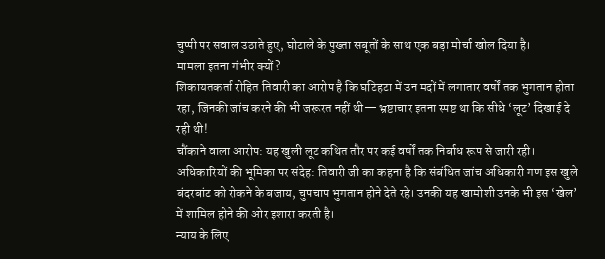चुप्पी पर सवाल उठाते हुए, घोटाले के पुख्ता सबूतों के साथ एक बड़ा मोर्चा खोल दिया है।
मामला इतना गंभीर क्यों?
शिकायतकर्ता रोहित तिवारी का आरोप है कि घटिहटा में उन मदों में लगातार वर्षों तक भुगतान होता रहा, जिनकी जांच करने की भी जरूरत नहीं थी— भ्रष्टाचार इतना स्पष्ट था कि सीधे ‘लूट’ दिखाई दे रही थी!
चौंकाने वाला आरोप: यह खुली लूट कथित तौर पर कई वर्षों तक निर्बाध रूप से जारी रही।
अधिकारियों की भूमिका पर संदेह: तिवारी जी का कहना है कि संबंधित जांच अधिकारी गण इस खुले बंदरबांट को रोकने के बजाय, चुपचाप भुगतान होने देते रहे। उनकी यह खामोशी उनके भी इस ‘खेल’ में शामिल होने की ओर इशारा करती है।
न्याय के लिए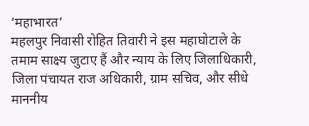‘महाभारत’
महलपुर निवासी रोहित तिवारी ने इस महाघोटाले के तमाम साक्ष्य जुटाए हैं और न्याय के लिए जिलाधिकारी, जिला पंचायत राज अधिकारी, ग्राम सचिव, और सीधे माननीय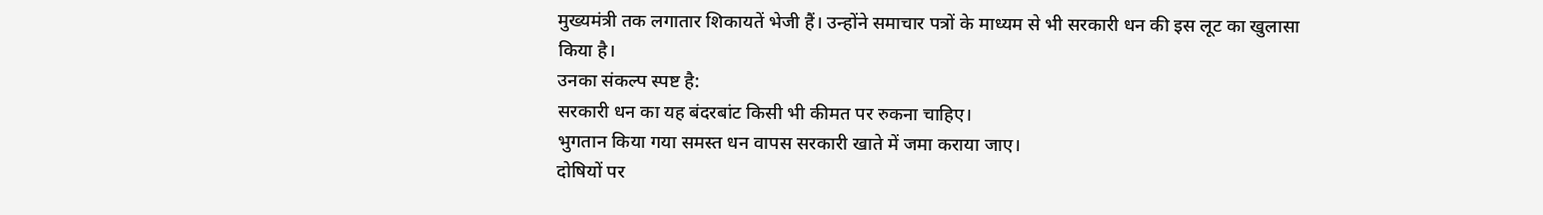मुख्यमंत्री तक लगातार शिकायतें भेजी हैं। उन्होंने समाचार पत्रों के माध्यम से भी सरकारी धन की इस लूट का खुलासा किया है।
उनका संकल्प स्पष्ट है:
सरकारी धन का यह बंदरबांट किसी भी कीमत पर रुकना चाहिए।
भुगतान किया गया समस्त धन वापस सरकारी खाते में जमा कराया जाए।
दोषियों पर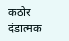कठोर दंडात्मक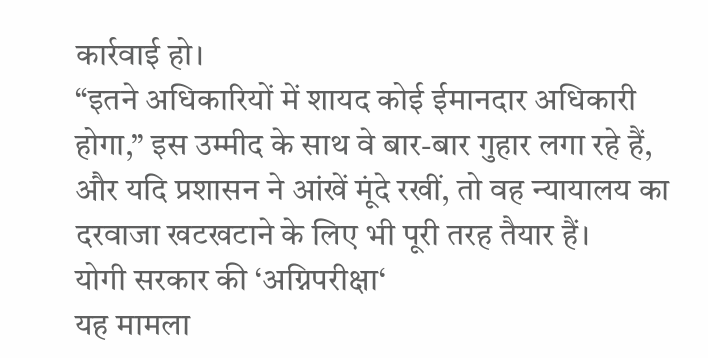कार्रवाई हो।
“इतने अधिकारियों में शायद कोई ईमानदार अधिकारी होगा,” इस उम्मीद के साथ वे बार-बार गुहार लगा रहे हैं, और यदि प्रशासन ने आंखें मूंदे रखीं, तो वह न्यायालय का दरवाजा खटखटाने के लिए भी पूरी तरह तैयार हैं।
योगी सरकार की ‘अग्निपरीक्षा‘
यह मामला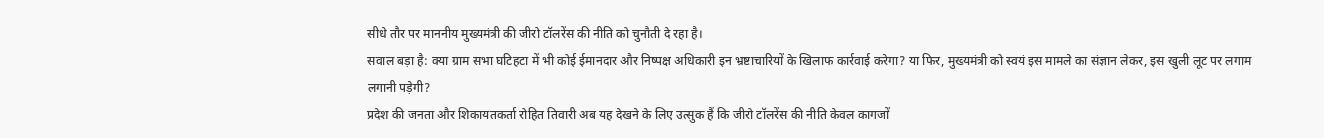सीधे तौर पर माननीय मुख्यमंत्री की जीरो टॉलरेंस की नीति को चुनौती दे रहा है।
सवाल बड़ा है: क्या ग्राम सभा घटिहटा में भी कोई ईमानदार और निष्पक्ष अधिकारी इन भ्रष्टाचारियों के खिलाफ कार्रवाई करेगा? या फिर, मुख्यमंत्री को स्वयं इस मामले का संज्ञान लेकर, इस खुली लूट पर लगाम लगानी पड़ेगी?
प्रदेश की जनता और शिकायतकर्ता रोहित तिवारी अब यह देखने के लिए उत्सुक हैं कि जीरो टॉलरेंस की नीति केवल कागजों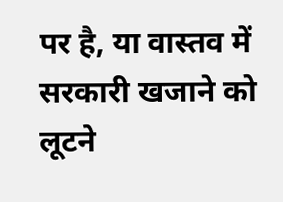पर है, या वास्तव में सरकारी खजाने को लूटने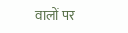वालों पर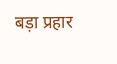बड़ा प्रहार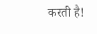करती है!